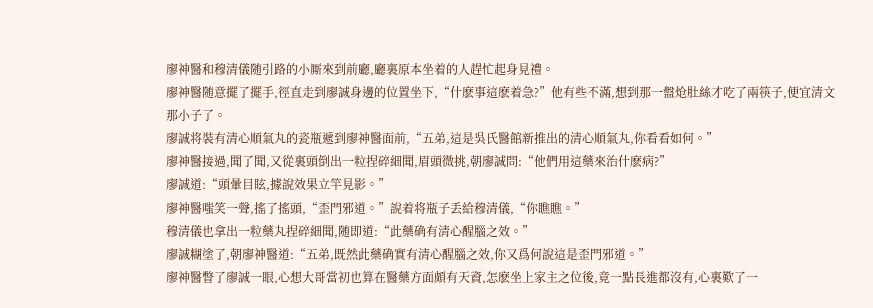廖神醫和穆清儀随引路的小厮來到前廳,廳裏原本坐着的人趕忙起身見禮。
廖神醫随意擺了擺手,徑直走到廖誠身邊的位置坐下,“什麽事這麽着急?”他有些不滿,想到那一盤炝肚絲才吃了兩筷子,便宜清文那小子了。
廖誠将裝有清心順氣丸的瓷瓶遞到廖神醫面前,“五弟,這是吳氏醫館新推出的清心順氣丸,你看看如何。”
廖神醫接過,聞了聞,又從裏頭倒出一粒捏碎細聞,眉頭微挑,朝廖誠問:“他們用這藥來治什麽病?”
廖誠道:“頭暈目眩,據說效果立竿見影。”
廖神醫嗤笑一聲,搖了搖頭,“歪門邪道。”說着将瓶子丢給穆清儀,“你瞧瞧。”
穆清儀也拿出一粒藥丸捏碎細聞,随即道:“此藥确有清心醒腦之效。”
廖誠糊塗了,朝廖神醫道:“五弟,既然此藥确實有清心醒腦之效,你又爲何說這是歪門邪道。”
廖神醫瞥了廖誠一眼,心想大哥當初也算在醫藥方面頗有天資,怎麽坐上家主之位後,竟一點長進都沒有,心裏歎了一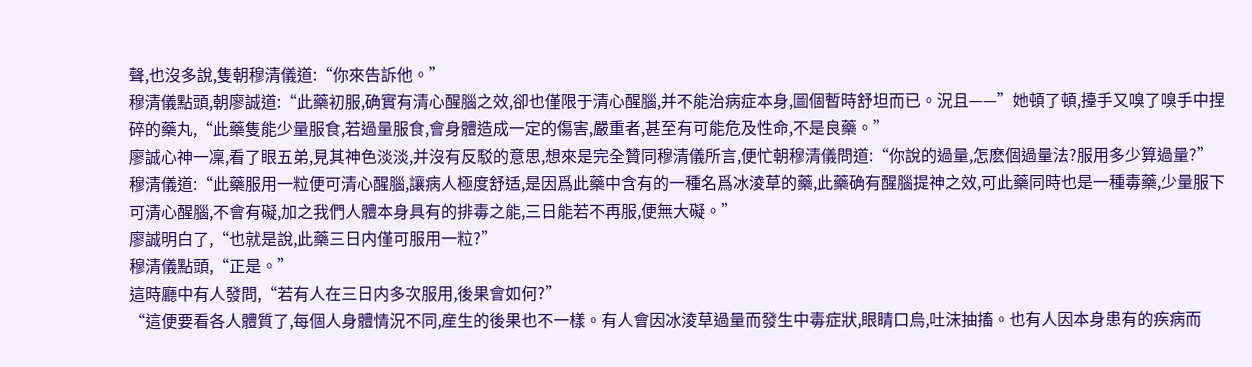聲,也沒多說,隻朝穆清儀道:“你來告訴他。”
穆清儀點頭,朝廖誠道:“此藥初服,确實有清心醒腦之效,卻也僅限于清心醒腦,并不能治病症本身,圖個暫時舒坦而已。況且——”她頓了頓,擡手又嗅了嗅手中捏碎的藥丸,“此藥隻能少量服食,若過量服食,會身體造成一定的傷害,嚴重者,甚至有可能危及性命,不是良藥。”
廖誠心神一凜,看了眼五弟,見其神色淡淡,并沒有反駁的意思,想來是完全贊同穆清儀所言,便忙朝穆清儀問道:“你說的過量,怎麽個過量法?服用多少算過量?”
穆清儀道:“此藥服用一粒便可清心醒腦,讓病人極度舒适,是因爲此藥中含有的一種名爲冰淩草的藥,此藥确有醒腦提神之效,可此藥同時也是一種毒藥,少量服下可清心醒腦,不會有礙,加之我們人體本身具有的排毒之能,三日能若不再服,便無大礙。”
廖誠明白了,“也就是說,此藥三日内僅可服用一粒?”
穆清儀點頭,“正是。”
這時廳中有人發問,“若有人在三日内多次服用,後果會如何?”
“這便要看各人體質了,每個人身體情況不同,産生的後果也不一樣。有人會因冰淩草過量而發生中毒症狀,眼睛口烏,吐沫抽搐。也有人因本身患有的疾病而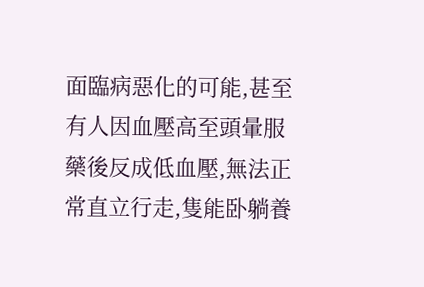面臨病惡化的可能,甚至有人因血壓高至頭暈服藥後反成低血壓,無法正常直立行走,隻能卧躺養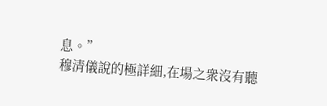息。”
穆清儀說的極詳細,在場之衆沒有聽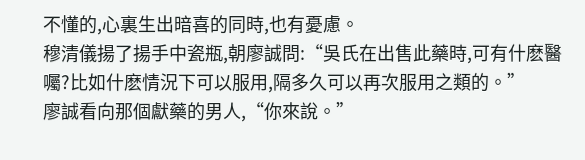不懂的,心裏生出暗喜的同時,也有憂慮。
穆清儀揚了揚手中瓷瓶,朝廖誠問:“吳氏在出售此藥時,可有什麽醫囑?比如什麽情況下可以服用,隔多久可以再次服用之類的。”
廖誠看向那個獻藥的男人,“你來說。”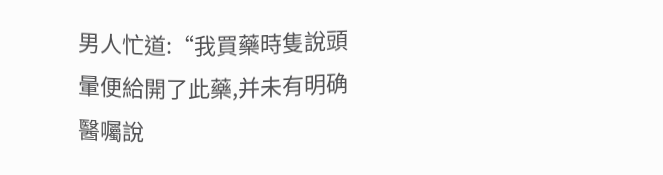男人忙道:“我買藥時隻說頭暈便給開了此藥,并未有明确醫囑說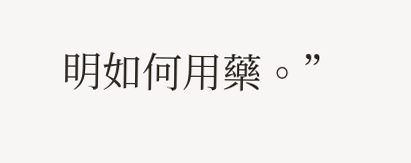明如何用藥。”